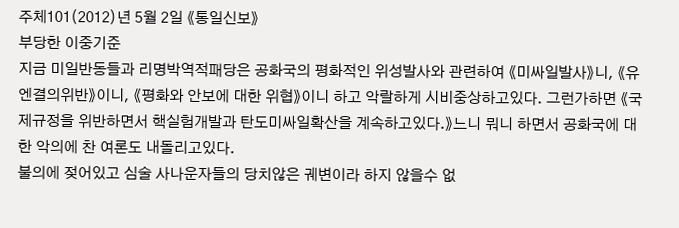주체101(2012)년 5월 2일 《통일신보》
부당한 이중기준
지금 미일반동들과 리명박역적패당은 공화국의 평화적인 위성발사와 관련하여 《미싸일발사》니, 《유엔결의위반》이니, 《평화와 안보에 대한 위협》이니 하고 악랄하게 시비중상하고있다. 그런가하면 《국제규정을 위반하면서 핵실험개발과 탄도미싸일확산을 계속하고있다.》느니 뭐니 하면서 공화국에 대한 악의에 찬 여론도 내돌리고있다.
불의에 젖어있고 심술 사나운자들의 당치않은 궤변이라 하지 않을수 없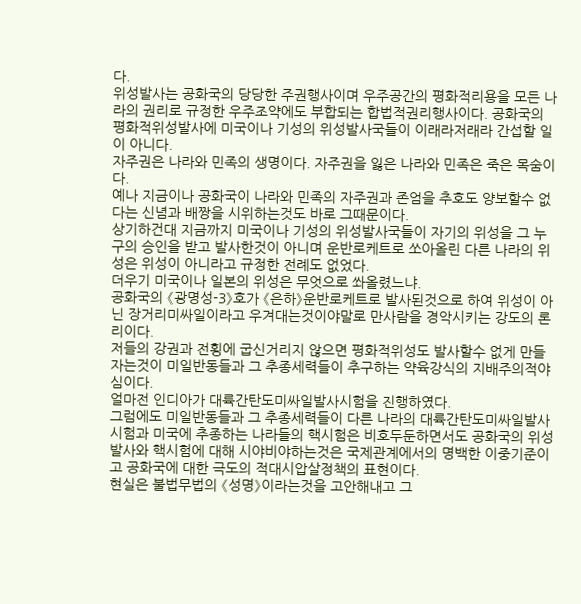다.
위성발사는 공화국의 당당한 주권행사이며 우주공간의 평화적리용을 모든 나라의 권리로 규정한 우주조약에도 부합되는 합법적권리행사이다. 공화국의 평화적위성발사에 미국이나 기성의 위성발사국들이 이래라저래라 간섭할 일이 아니다.
자주권은 나라와 민족의 생명이다. 자주권을 잃은 나라와 민족은 죽은 목숨이다.
예나 지금이나 공화국이 나라와 민족의 자주권과 존엄을 추호도 양보할수 없다는 신념과 배짱을 시위하는것도 바로 그때문이다.
상기하건대 지금까지 미국이나 기성의 위성발사국들이 자기의 위성을 그 누구의 승인을 받고 발사한것이 아니며 운반로케트로 쏘아올린 다른 나라의 위성은 위성이 아니라고 규정한 전례도 없었다.
더우기 미국이나 일본의 위성은 무엇으로 쏴올렸느냐.
공화국의 《광명성-3》호가 《은하》운반로케트로 발사된것으로 하여 위성이 아닌 장거리미싸일이라고 우겨대는것이야말로 만사람을 경악시키는 강도의 론리이다.
저들의 강권과 전횡에 굽신거리지 않으면 평화적위성도 발사할수 없게 만들자는것이 미일반동들과 그 추종세력들이 추구하는 약육강식의 지배주의적야심이다.
얼마전 인디아가 대륙간탄도미싸일발사시험을 진행하였다.
그럼에도 미일반동들과 그 추종세력들이 다른 나라의 대륙간탄도미싸일발사시험과 미국에 추종하는 나라들의 핵시험은 비호두둔하면서도 공화국의 위성발사와 핵시험에 대해 시야비야하는것은 국제관계에서의 명백한 이중기준이고 공화국에 대한 극도의 적대시압살정책의 표현이다.
현실은 불법무법의 《성명》이라는것을 고안해내고 그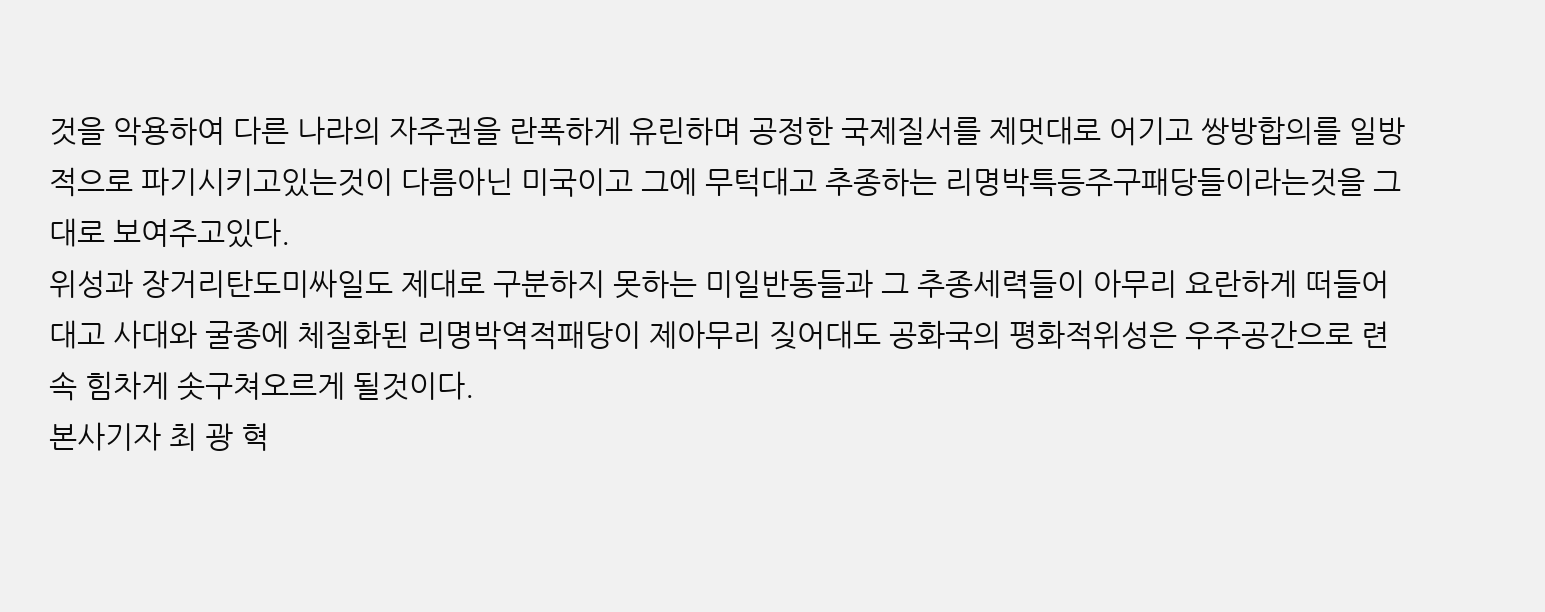것을 악용하여 다른 나라의 자주권을 란폭하게 유린하며 공정한 국제질서를 제멋대로 어기고 쌍방합의를 일방적으로 파기시키고있는것이 다름아닌 미국이고 그에 무턱대고 추종하는 리명박특등주구패당들이라는것을 그대로 보여주고있다.
위성과 장거리탄도미싸일도 제대로 구분하지 못하는 미일반동들과 그 추종세력들이 아무리 요란하게 떠들어대고 사대와 굴종에 체질화된 리명박역적패당이 제아무리 짖어대도 공화국의 평화적위성은 우주공간으로 련속 힘차게 솟구쳐오르게 될것이다.
본사기자 최 광 혁